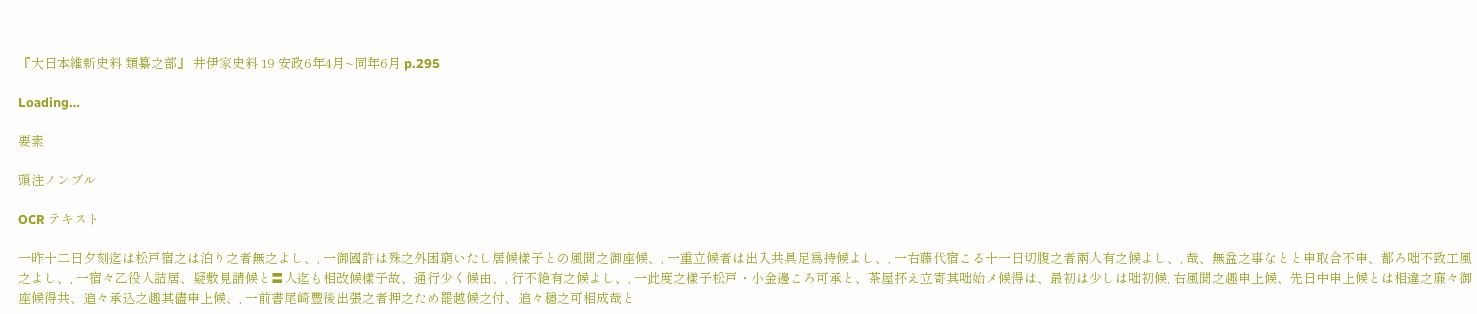『大日本維新史料 類纂之部』 井伊家史料 19 安政6年4月~同年6月 p.295

Loading…

要素

頭注ノンブル

OCR テキスト

一昨十二日夕刻迄は松戸宿之は泊り之者無之よし、, 一御國許は殊之外困窮いたし居候樣子との風聞之御座候、, 一重立候者は出入共具足爲持候よし、, 一右藤代宿こる十一日切腹之者兩人有之候よし、, 哉、無盆之事なとと申取合不申、都ろ咄不致工風之よし、, 一宿々乙役人詰居、疑敷見請候と〓人迄も相改候樣子故、通行少く候由、, 行不絶有之候よし、, 一此度之樣子松戸・小金邊ころ可承と、茶屋抔え立寄其咄始メ候得は、最初は少しは咄初候, 右風聞之趣申上候、先日中申上候とは相違之廉々御座候得共、追々承込之趣其儘申上候、, 一前書尾崎豐後出張之者押之ため罷越候之付、追々穩之可相成哉と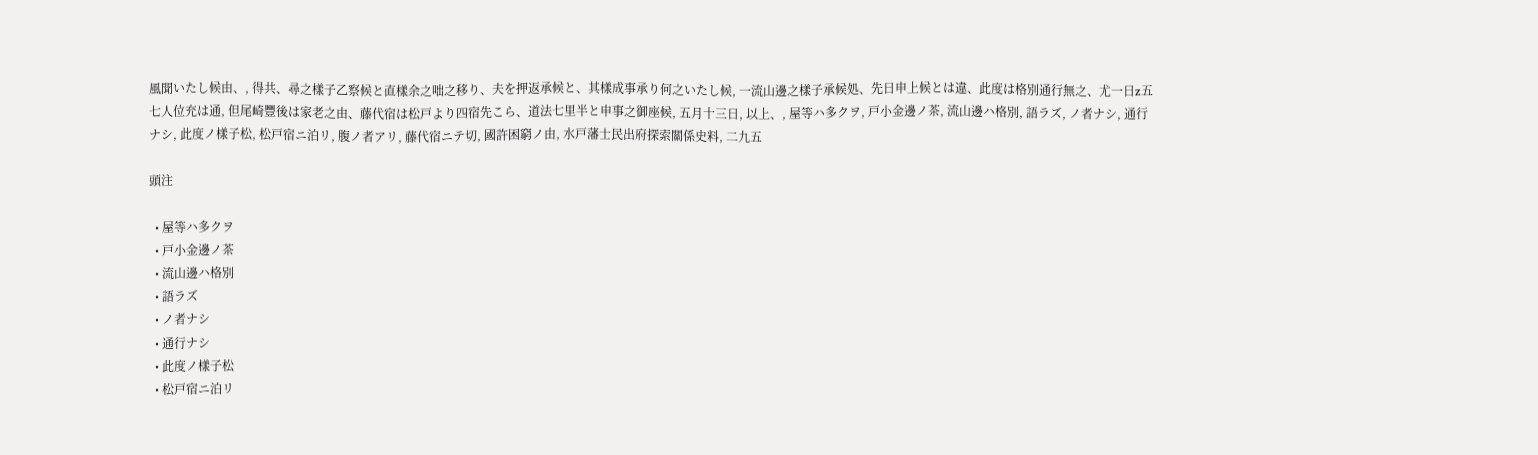風聞いたし候由、, 得共、尋之樣子乙察候と直樣余之咄之移り、夫を押返承候と、其樣成事承り何之いたし候, 一流山邊之樣子承候処、先日申上候とは違、此度は格別通行無之、尤一日z五七人位充は通, 但尾崎豐後は家老之由、藤代宿は松戸より四宿先こら、道法七里半と申事之御座候, 五月十三日, 以上、, 屋等ハ多クヲ, 戸小金邊ノ茶, 流山邊ハ格別, 語ラズ, ノ者ナシ, 通行ナシ, 此度ノ樣子松, 松戸宿ニ泊リ, 腹ノ者アリ, 藤代宿ニテ切, 國許困窮ノ由, 水戸藩士民出府探索關係史料, 二九五

頭注

  • 屋等ハ多クヲ
  • 戸小金邊ノ茶
  • 流山邊ハ格別
  • 語ラズ
  • ノ者ナシ
  • 通行ナシ
  • 此度ノ樣子松
  • 松戸宿ニ泊リ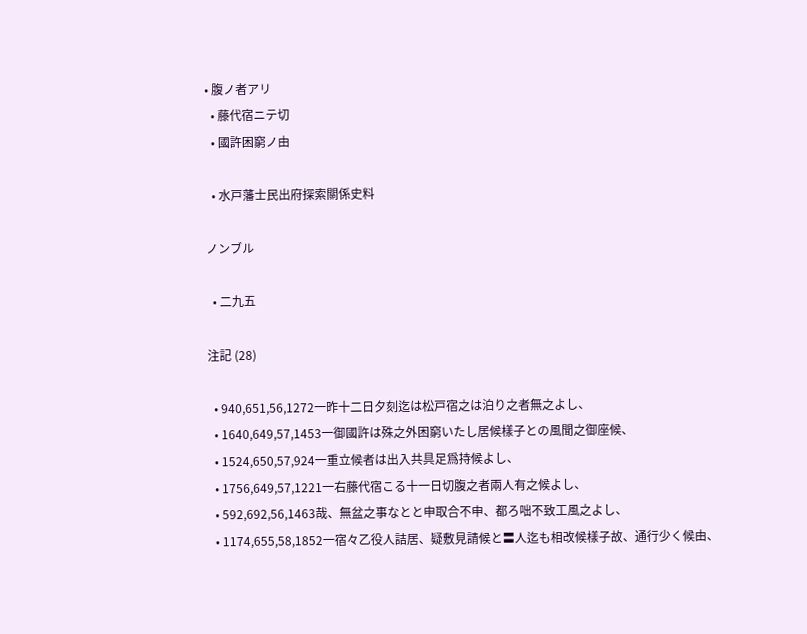• 腹ノ者アリ
  • 藤代宿ニテ切
  • 國許困窮ノ由

  • 水戸藩士民出府探索關係史料

ノンブル

  • 二九五

注記 (28)

  • 940,651,56,1272一昨十二日夕刻迄は松戸宿之は泊り之者無之よし、
  • 1640,649,57,1453一御國許は殊之外困窮いたし居候樣子との風聞之御座候、
  • 1524,650,57,924一重立候者は出入共具足爲持候よし、
  • 1756,649,57,1221一右藤代宿こる十一日切腹之者兩人有之候よし、
  • 592,692,56,1463哉、無盆之事なとと申取合不申、都ろ咄不致工風之よし、
  • 1174,655,58,1852一宿々乙役人詰居、疑敷見請候と〓人迄も相改候樣子故、通行少く候由、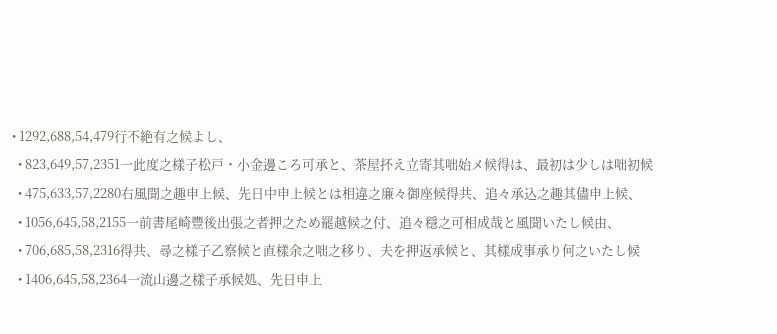• 1292,688,54,479行不絶有之候よし、
  • 823,649,57,2351一此度之樣子松戸・小金邊ころ可承と、茶屋抔え立寄其咄始メ候得は、最初は少しは咄初候
  • 475,633,57,2280右風聞之趣申上候、先日中申上候とは相違之廉々御座候得共、追々承込之趣其儘申上候、
  • 1056,645,58,2155一前書尾崎豐後出張之者押之ため罷越候之付、追々穩之可相成哉と風聞いたし候由、
  • 706,685,58,2316得共、尋之樣子乙察候と直樣余之咄之移り、夫を押返承候と、其樣成事承り何之いたし候
  • 1406,645,58,2364一流山邊之樣子承候処、先日申上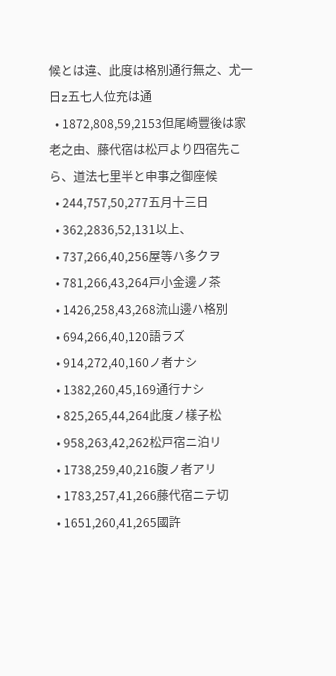候とは違、此度は格別通行無之、尤一日z五七人位充は通
  • 1872,808,59,2153但尾崎豐後は家老之由、藤代宿は松戸より四宿先こら、道法七里半と申事之御座候
  • 244,757,50,277五月十三日
  • 362,2836,52,131以上、
  • 737,266,40,256屋等ハ多クヲ
  • 781,266,43,264戸小金邊ノ茶
  • 1426,258,43,268流山邊ハ格別
  • 694,266,40,120語ラズ
  • 914,272,40,160ノ者ナシ
  • 1382,260,45,169通行ナシ
  • 825,265,44,264此度ノ樣子松
  • 958,263,42,262松戸宿ニ泊リ
  • 1738,259,40,216腹ノ者アリ
  • 1783,257,41,266藤代宿ニテ切
  • 1651,260,41,265國許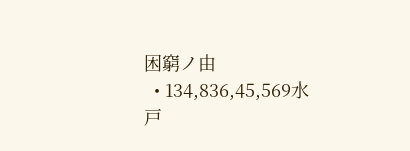困窮ノ由
  • 134,836,45,569水戸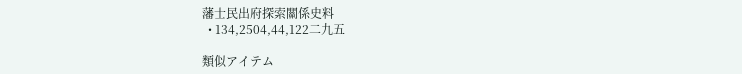藩士民出府探索關係史料
  • 134,2504,44,122二九五

類似アイテム